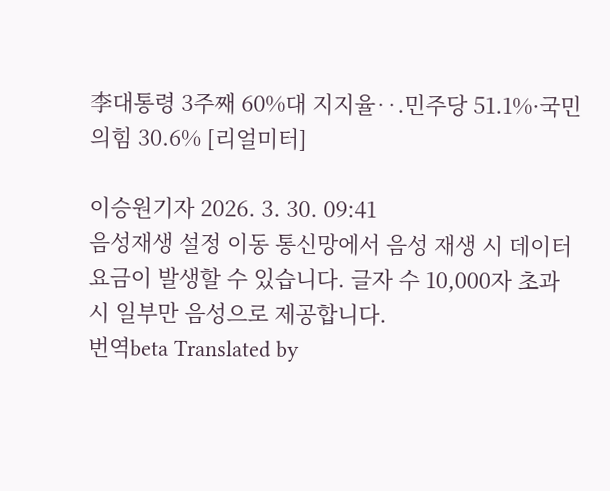李대통령 3주째 60%대 지지율‥.민주당 51.1%·국민의힘 30.6% [리얼미터]

이승원기자 2026. 3. 30. 09:41
음성재생 설정 이동 통신망에서 음성 재생 시 데이터 요금이 발생할 수 있습니다. 글자 수 10,000자 초과 시 일부만 음성으로 제공합니다.
번역beta Translated by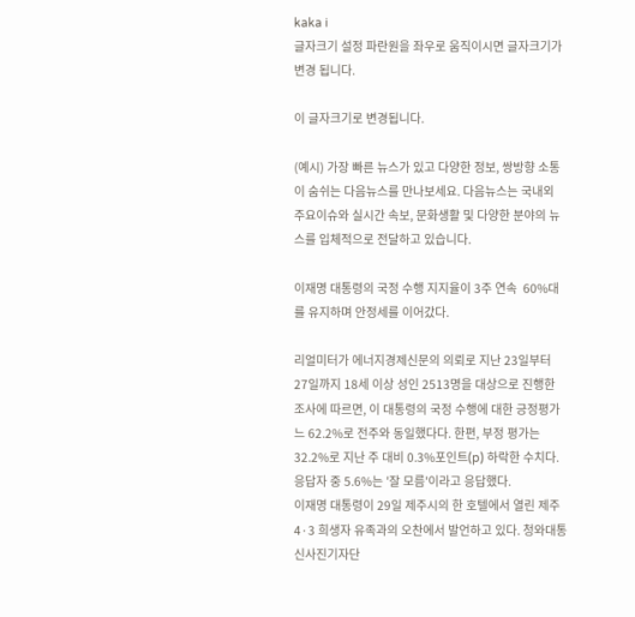kaka i
글자크기 설정 파란원을 좌우로 움직이시면 글자크기가 변경 됩니다.

이 글자크기로 변경됩니다.

(예시) 가장 빠른 뉴스가 있고 다양한 정보, 쌍방향 소통이 숨쉬는 다음뉴스를 만나보세요. 다음뉴스는 국내외 주요이슈와 실시간 속보, 문화생활 및 다양한 분야의 뉴스를 입체적으로 전달하고 있습니다.

이재명 대통령의 국정 수행 지지율이 3주 연속  60%대를 유지하며 안정세를 이어갔다.

리얼미터가 에너지경제신문의 의뢰로 지난 23일부터 27일까지 18세 이상 성인 2513명을 대상으로 진행한 조사에 따르면, 이 대통령의 국정 수행에 대한 긍정평가느 62.2%로 전주와 동일했다다. 한편, 부정 평가는 32.2%로 지난 주 대비 0.3%포인트(p) 하락한 수치다. 응답자 중 5.6%는 '잘 모름'이라고 응답했다.
이재명 대통령이 29일 제주시의 한 호텔에서 열린 제주 4·3 희생자 유족과의 오찬에서 발언하고 있다. 청와대통신사진기자단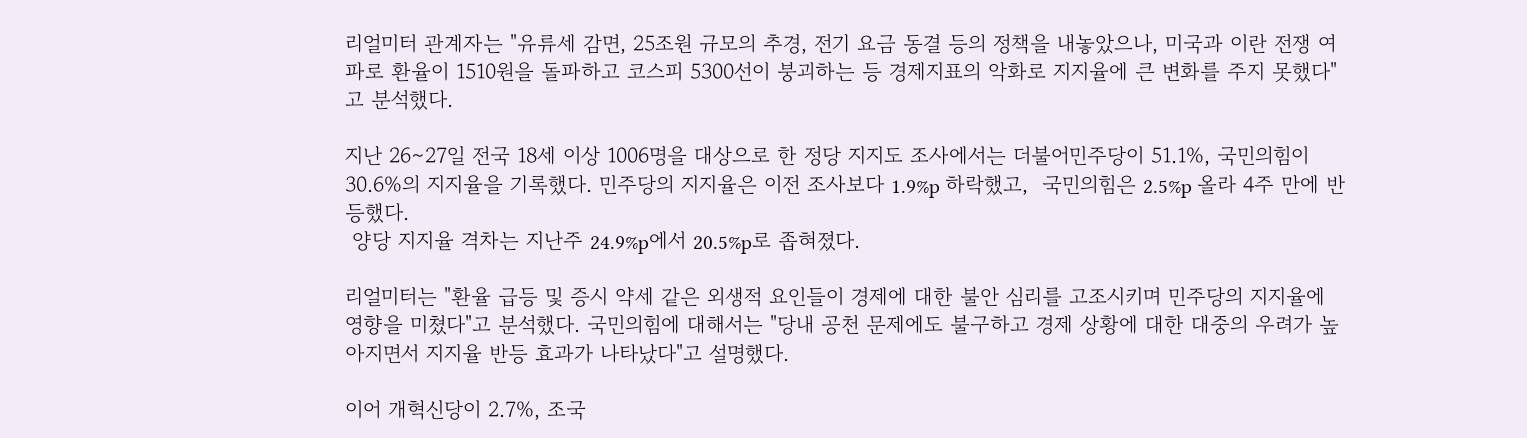리얼미터 관계자는 "유류세 감면, 25조원 규모의 추경, 전기 요금 동결 등의 정책을 내놓았으나, 미국과 이란 전쟁 여파로 환율이 1510원을 돌파하고 코스피 5300선이 붕괴하는 등 경제지표의 악화로 지지율에 큰 변화를 주지 못했다"고 분석했다.

지난 26∼27일 전국 18세 이상 1006명을 대상으로 한 정당 지지도 조사에서는 더불어민주당이 51.1%, 국민의힘이 30.6%의 지지율을 기록했다. 민주당의 지지율은 이전 조사보다 1.9%p 하락했고,  국민의힘은 2.5%p 올라 4주 만에 반등했다.
 양당 지지율 격차는 지난주 24.9%p에서 20.5%p로 좁혀졌다.

리얼미터는 "환율 급등 및 증시 약세 같은 외생적 요인들이 경제에 대한 불안 심리를 고조시키며 민주당의 지지율에 영향을 미쳤다"고 분석했다. 국민의힘에 대해서는 "당내 공천 문제에도 불구하고 경제 상황에 대한 대중의 우려가 높아지면서 지지율 반등 효과가 나타났다"고 설명했다.

이어 개혁신당이 2.7%, 조국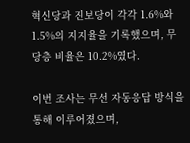혁신당과 진보당이 각각 1.6%와 1.5%의 지지율을 기록했으며, 무당층 비율은 10.2%였다.

이번 조사는 무선 자동응답 방식을 통해 이루어졌으며,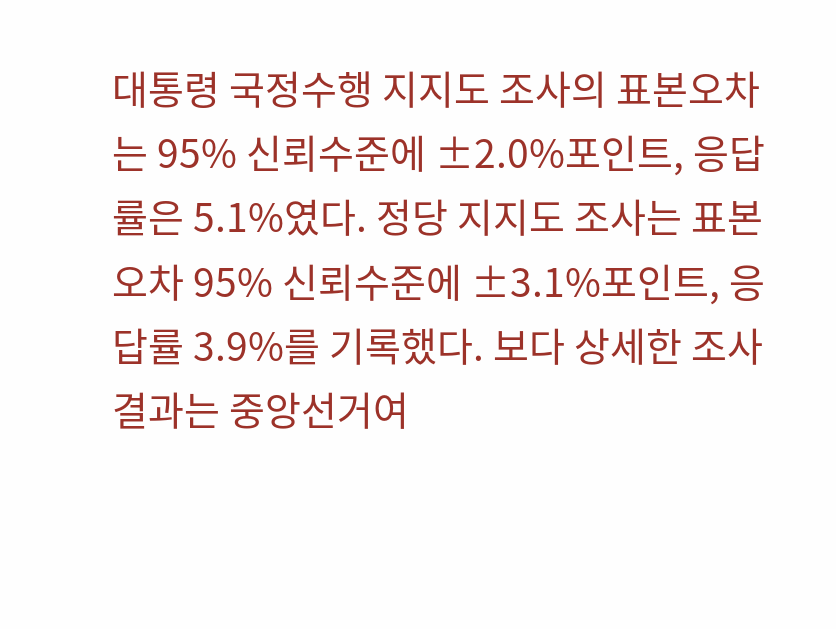대통령 국정수행 지지도 조사의 표본오차는 95% 신뢰수준에 ±2.0%포인트, 응답률은 5.1%였다. 정당 지지도 조사는 표본오차 95% 신뢰수준에 ±3.1%포인트, 응답률 3.9%를 기록했다. 보다 상세한 조사 결과는 중앙선거여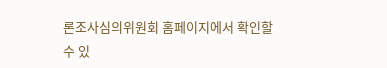론조사심의위원회 홈페이지에서 확인할 수 있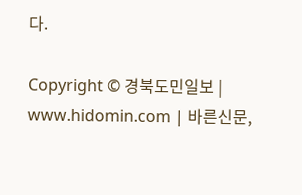다.

Copyright © 경북도민일보 | www.hidomin.com | 바른신문,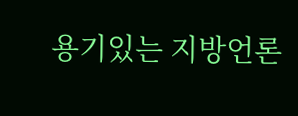용기있는 지방언론